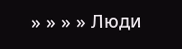» » » » Люди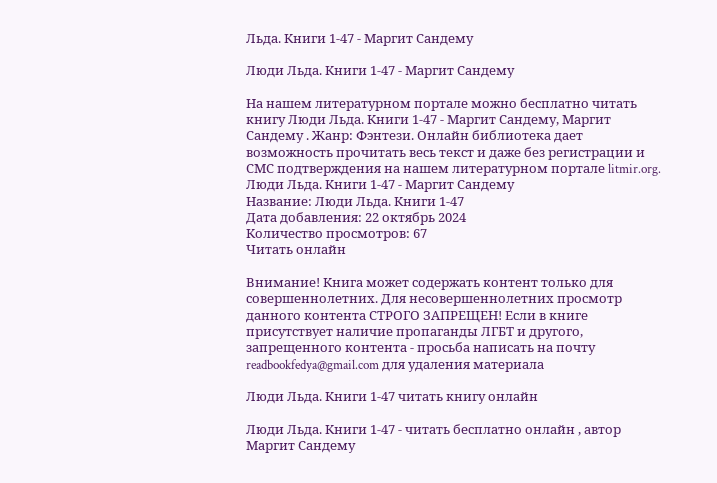Льда. Книги 1-47 - Маргит Сандему

Люди Льда. Книги 1-47 - Маргит Сандему

На нашем литературном портале можно бесплатно читать книгу Люди Льда. Книги 1-47 - Маргит Сандему, Маргит Сандему . Жанр: Фэнтези. Онлайн библиотека дает возможность прочитать весь текст и даже без регистрации и СМС подтверждения на нашем литературном портале litmir.org.
Люди Льда. Книги 1-47 - Маргит Сандему
Название: Люди Льда. Книги 1-47
Дата добавления: 22 октябрь 2024
Количество просмотров: 67
Читать онлайн

Внимание! Книга может содержать контент только для совершеннолетних. Для несовершеннолетних просмотр данного контента СТРОГО ЗАПРЕЩЕН! Если в книге присутствует наличие пропаганды ЛГБТ и другого, запрещенного контента - просьба написать на почту readbookfedya@gmail.com для удаления материала

Люди Льда. Книги 1-47 читать книгу онлайн

Люди Льда. Книги 1-47 - читать бесплатно онлайн , автор Маргит Сандему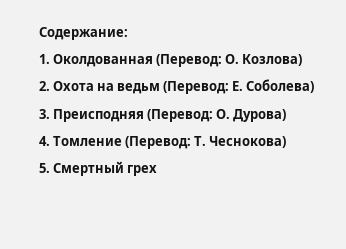Содержание:
1. Околдованная (Перевод: О. Козлова)
2. Охота на ведьм (Перевод: Е. Соболева)
3. Преисподняя (Перевод: О. Дурова)
4. Томление (Перевод: Т. Чеснокова)
5. Смертный грех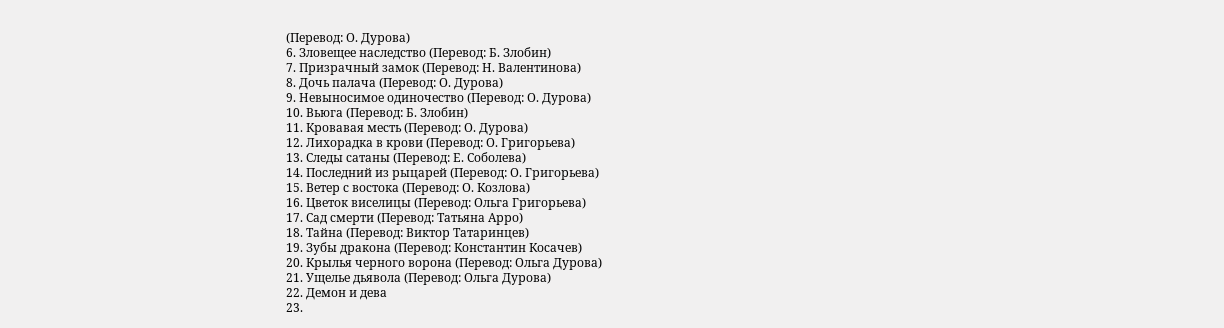(Перевод: О. Дурова)
6. Зловещее наследство (Перевод: Б. Злобин)
7. Призрачный замок (Перевод: Н. Валентинова)
8. Дочь палача (Перевод: О. Дурова)
9. Невыносимое одиночество (Перевод: О. Дурова)
10. Вьюга (Перевод: Б. Злобин)
11. Кровавая месть (Перевод: О. Дурова)
12. Лихорадка в крови (Перевод: О. Григорьева)
13. Следы сатаны (Перевод: Е. Соболева)
14. Последний из рыцарей (Перевод: О. Григорьева)
15. Ветер с востока (Перевод: О. Козлова)
16. Цветок виселицы (Перевод: Ольга Григорьева)
17. Сад смерти (Перевод: Татьяна Арро)
18. Тайна (Перевод: Виктор Татаринцев)
19. Зубы дракона (Перевод: Константин Косачев)
20. Крылья черного ворона (Перевод: Ольга Дурова)
21. Ущелье дьявола (Перевод: Ольга Дурова)
22. Демон и дева
23.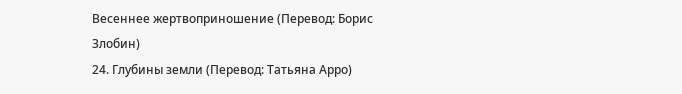Весеннее жертвоприношение (Перевод: Борис Злобин)
24. Глубины земли (Перевод: Татьяна Арро)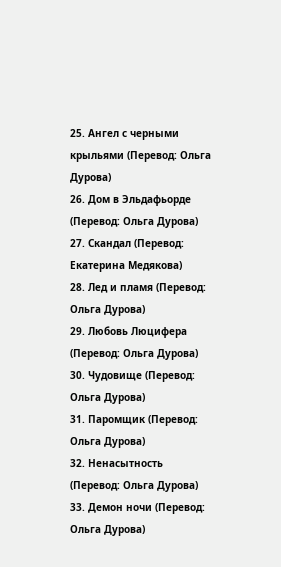25. Ангел с черными крыльями (Перевод: Ольга Дурова)
26. Дом в Эльдафьорде (Перевод: Ольга Дурова)
27. Скандал (Перевод: Екатерина Медякова)
28. Лед и пламя (Перевод: Ольга Дурова)
29. Любовь Люцифера (Перевод: Ольга Дурова)
30. Чудовище (Перевод: Ольга Дурова)
31. Паромщик (Перевод: Ольга Дурова)
32. Ненасытность (Перевод: Ольга Дурова)
33. Демон ночи (Перевод: Ольга Дурова)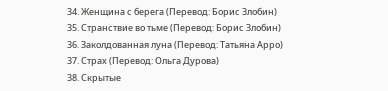34. Женщина с берега (Перевод: Борис Злобин)
35. Странствие во тьме (Перевод: Борис Злобин)
36. Заколдованная луна (Перевод: Татьяна Арро)
37. Страх (Перевод: Ольга Дурова)
38. Скрытые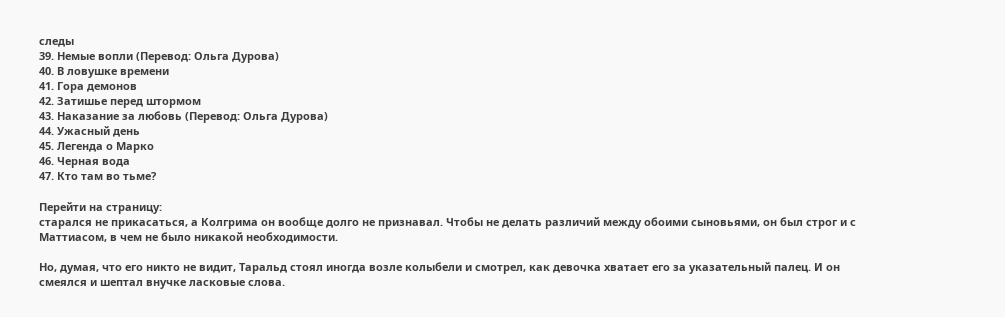следы
39. Немые вопли (Перевод: Ольга Дурова)
40. В ловушке времени
41. Гора демонов
42. Затишье перед штормом
43. Наказание за любовь (Перевод: Ольга Дурова)
44. Ужасный день
45. Легенда о Марко
46. Черная вода
47. Кто там во тьме?

Перейти на страницу:
старался не прикасаться, а Колгрима он вообще долго не признавал. Чтобы не делать различий между обоими сыновьями, он был строг и с Маттиасом, в чем не было никакой необходимости.

Но, думая, что его никто не видит, Таральд стоял иногда возле колыбели и смотрел, как девочка хватает его за указательный палец. И он смеялся и шептал внучке ласковые слова.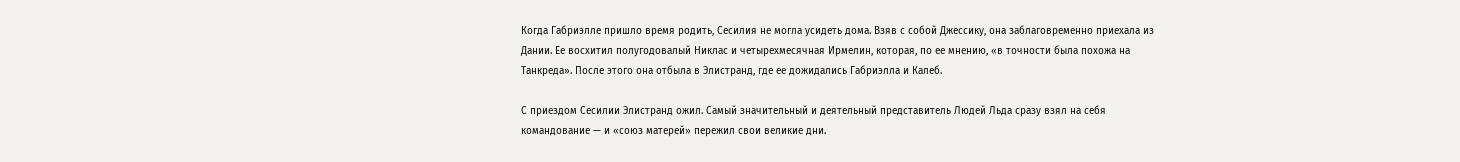Когда Габриэлле пришло время родить, Сесилия не могла усидеть дома. Взяв с собой Джессику, она заблаговременно приехала из Дании. Ее восхитил полугодовалый Никлас и четырехмесячная Ирмелин, которая, по ее мнению, «в точности была похожа на Танкреда». После этого она отбыла в Элистранд, где ее дожидались Габриэлла и Калеб.

С приездом Сесилии Элистранд ожил. Самый значительный и деятельный представитель Людей Льда сразу взял на себя командование — и «союз матерей» пережил свои великие дни.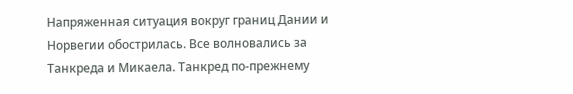Напряженная ситуация вокруг границ Дании и Норвегии обострилась. Все волновались за Танкреда и Микаела. Танкред по-прежнему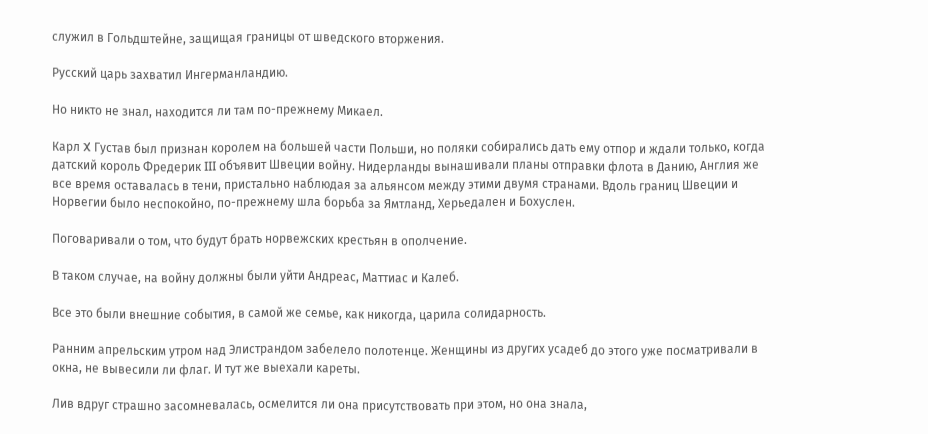служил в Гольдштейне, защищая границы от шведского вторжения.

Русский царь захватил Ингерманландию.

Но никто не знал, находится ли там по-прежнему Микаел.

Карл X Густав был признан королем на большей части Польши, но поляки собирались дать ему отпор и ждали только, когда датский король Фредерик III объявит Швеции войну. Нидерланды вынашивали планы отправки флота в Данию, Англия же все время оставалась в тени, пристально наблюдая за альянсом между этими двумя странами. Вдоль границ Швеции и Норвегии было неспокойно, по-прежнему шла борьба за Ямтланд, Херьедален и Бохуслен.

Поговаривали о том, что будут брать норвежских крестьян в ополчение.

В таком случае, на войну должны были уйти Андреас, Маттиас и Калеб.

Все это были внешние события, в самой же семье, как никогда, царила солидарность.

Ранним апрельским утром над Элистрандом забелело полотенце. Женщины из других усадеб до этого уже посматривали в окна, не вывесили ли флаг. И тут же выехали кареты.

Лив вдруг страшно засомневалась, осмелится ли она присутствовать при этом, но она знала,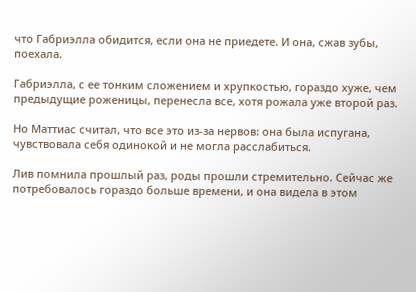что Габриэлла обидится, если она не приедете. И она, сжав зубы, поехала.

Габриэлла, с ее тонким сложением и хрупкостью, гораздо хуже, чем предыдущие роженицы, перенесла все, хотя рожала уже второй раз.

Но Маттиас считал, что все это из-за нервов: она была испугана, чувствовала себя одинокой и не могла расслабиться.

Лив помнила прошлый раз, роды прошли стремительно. Сейчас же потребовалось гораздо больше времени, и она видела в этом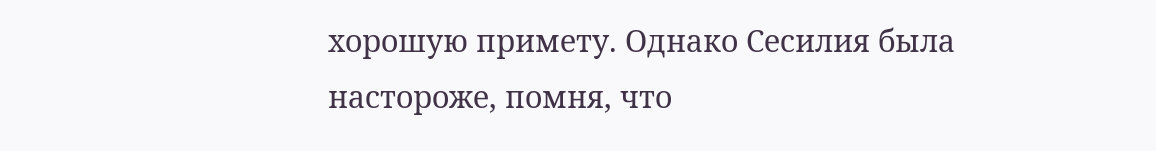хорошую примету. Однако Сесилия была настороже, помня, что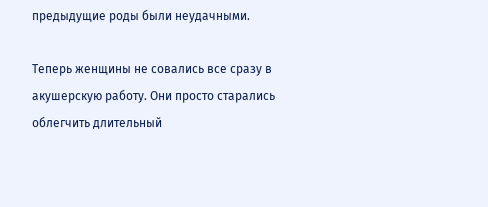предыдущие роды были неудачными.

Теперь женщины не совались все сразу в акушерскую работу. Они просто старались облегчить длительный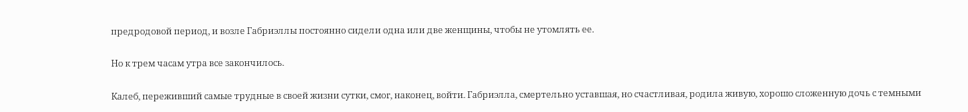предродовой период, и возле Габриэллы постоянно сидели одна или две женщины, чтобы не утомлять ее.

Но к трем часам утра все закончилось.

Калеб, переживший самые трудные в своей жизни сутки, смог, наконец, войти. Габриэлла, смертельно уставшая, но счастливая, родила живую, хорошо сложенную дочь с темными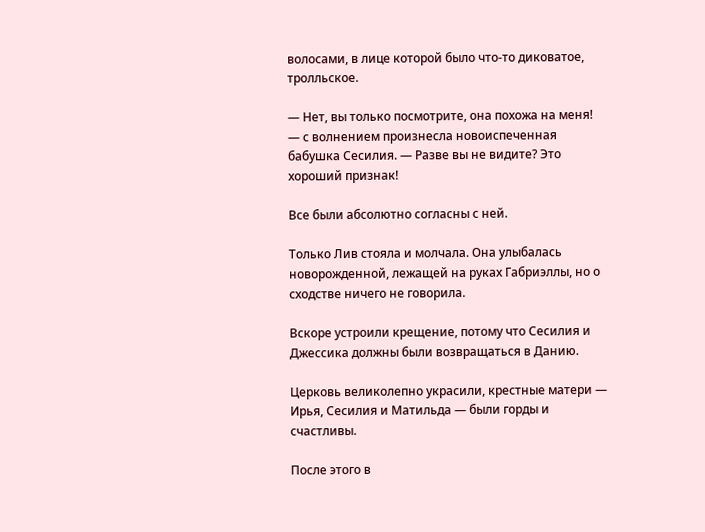волосами, в лице которой было что-то диковатое, тролльское.

— Нет, вы только посмотрите, она похожа на меня! — с волнением произнесла новоиспеченная бабушка Сесилия. — Разве вы не видите? Это хороший признак!

Все были абсолютно согласны с ней.

Только Лив стояла и молчала. Она улыбалась новорожденной, лежащей на руках Габриэллы, но о сходстве ничего не говорила.

Вскоре устроили крещение, потому что Сесилия и Джессика должны были возвращаться в Данию.

Церковь великолепно украсили, крестные матери — Ирья, Сесилия и Матильда — были горды и счастливы.

После этого в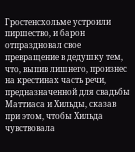Гростенсхольме устроили пиршество, и барон отпраздновал свое превращение в дедушку тем, что, выпив лишнего, произнес на крестинах часть речи, предназначенной для свадьбы Маттиаса и Хильды, сказав при этом, чтобы Хильда чувствовала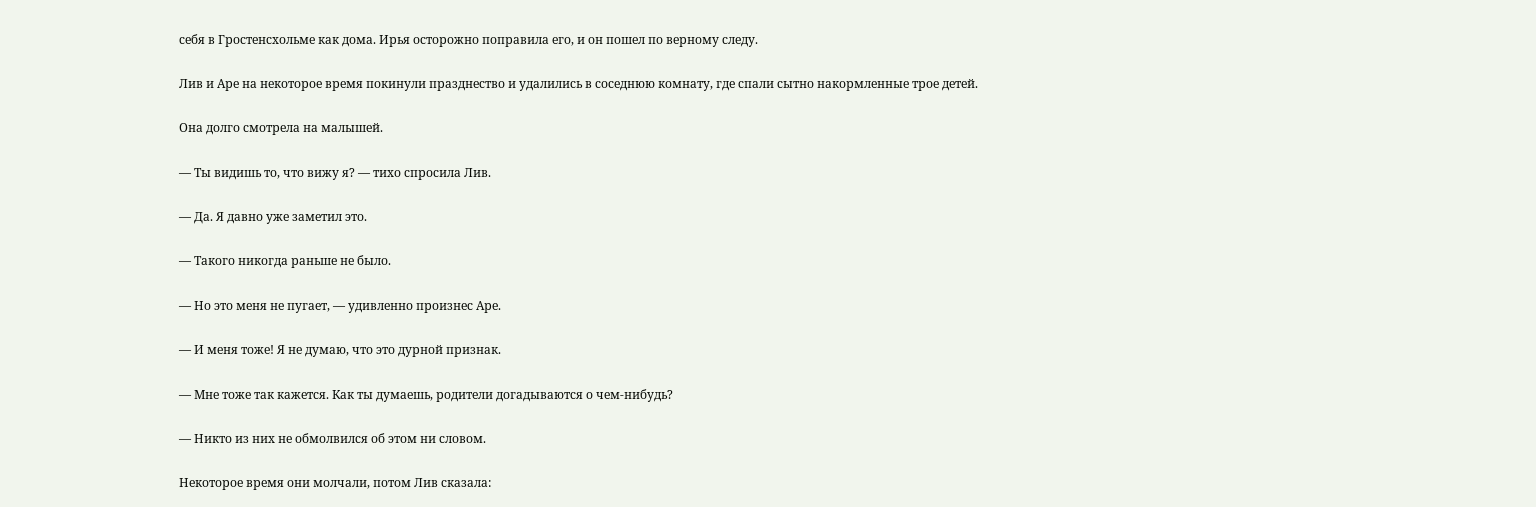себя в Гростенсхольме как дома. Ирья осторожно поправила его, и он пошел по верному следу.

Лив и Аре на некоторое время покинули празднество и удалились в соседнюю комнату, где спали сытно накормленные трое детей.

Она долго смотрела на малышей.

— Ты видишь то, что вижу я? — тихо спросила Лив.

— Да. Я давно уже заметил это.

— Такого никогда раньше не было.

— Но это меня не пугает, — удивленно произнес Аре.

— И меня тоже! Я не думаю, что это дурной признак.

— Мне тоже так кажется. Как ты думаешь, родители догадываются о чем-нибудь?

— Никто из них не обмолвился об этом ни словом.

Некоторое время они молчали, потом Лив сказала: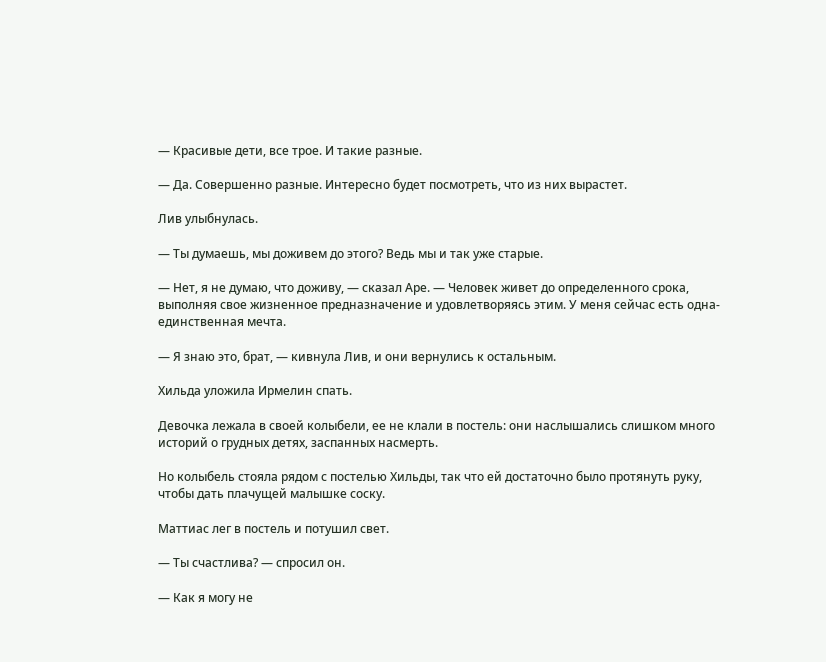— Красивые дети, все трое. И такие разные.

— Да. Совершенно разные. Интересно будет посмотреть, что из них вырастет.

Лив улыбнулась.

— Ты думаешь, мы доживем до этого? Ведь мы и так уже старые.

— Нет, я не думаю, что доживу, — сказал Аре. — Человек живет до определенного срока, выполняя свое жизненное предназначение и удовлетворяясь этим. У меня сейчас есть одна-единственная мечта.

— Я знаю это, брат, — кивнула Лив, и они вернулись к остальным.

Хильда уложила Ирмелин спать.

Девочка лежала в своей колыбели, ее не клали в постель: они наслышались слишком много историй о грудных детях, заспанных насмерть.

Но колыбель стояла рядом с постелью Хильды, так что ей достаточно было протянуть руку, чтобы дать плачущей малышке соску.

Маттиас лег в постель и потушил свет.

— Ты счастлива? — спросил он.

— Как я могу не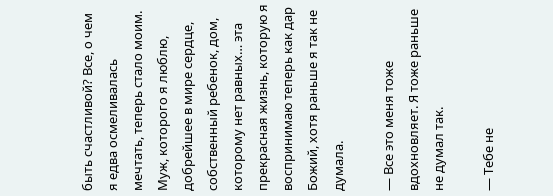быть счастливой? Все, о чем я едва осмеливалась мечтать, теперь стало моим. Муж, которого я люблю, добрейшее в мире сердце, собственный ребенок, дом, которому нет равных… эта прекрасная жизнь, которую я воспринимаю теперь как дар Божий, хотя раньше я так не думала.

— Все это меня тоже вдохновляет. Я тоже раньше не думал так.

— Тебе не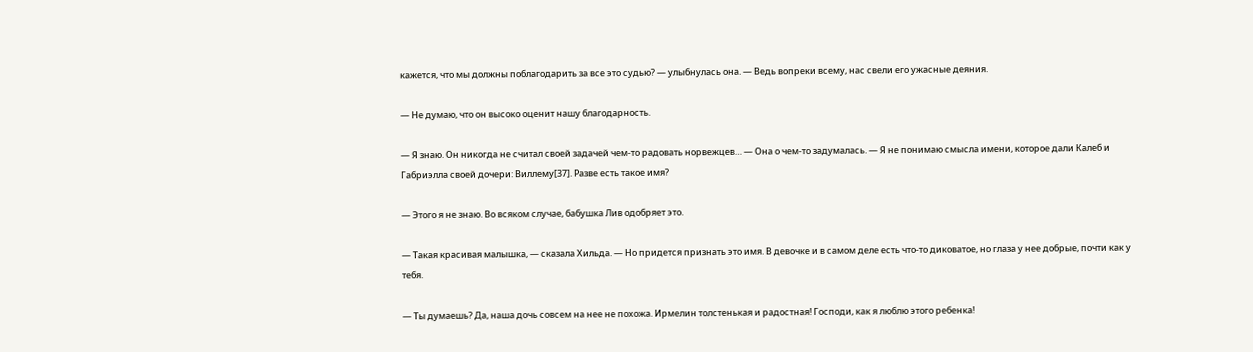кажется, что мы должны поблагодарить за все это судью? — улыбнулась она. — Ведь вопреки всему, нас свели его ужасные деяния.

— Не думаю, что он высоко оценит нашу благодарность.

— Я знаю. Он никогда не считал своей задачей чем-то радовать норвежцев… — Она о чем-то задумалась. — Я не понимаю смысла имени, которое дали Калеб и Габриэлла своей дочери: Виллему[37]. Разве есть такое имя?

— Этого я не знаю. Во всяком случае, бабушка Лив одобряет это.

— Такая красивая малышка, — сказала Хильда. — Но придется признать это имя. В девочке и в самом деле есть что-то диковатое, но глаза у нее добрые, почти как у тебя.

— Ты думаешь? Да, наша дочь совсем на нее не похожа. Ирмелин толстенькая и радостная! Господи, как я люблю этого ребенка!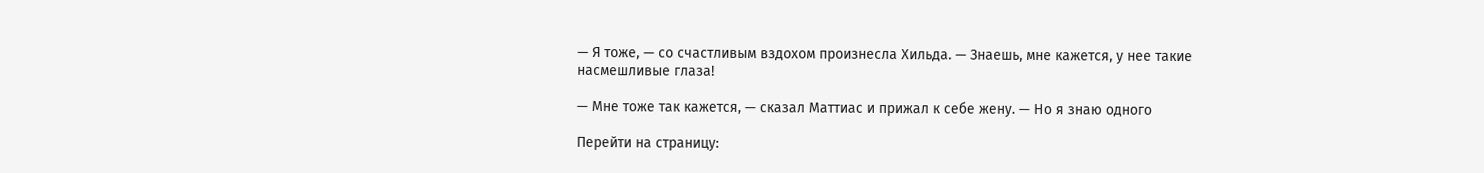— Я тоже, — со счастливым вздохом произнесла Хильда. — Знаешь, мне кажется, у нее такие насмешливые глаза!

— Мне тоже так кажется, — сказал Маттиас и прижал к себе жену. — Но я знаю одного

Перейти на страницу: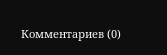Комментариев (0)